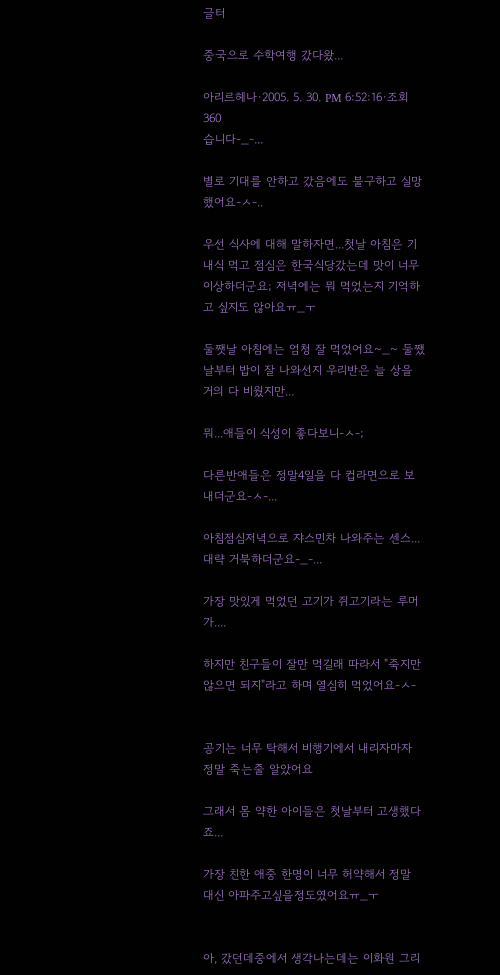글터

중국으로 수학여행 갔다왔...

아리르헤나·2005. 5. 30. PM 6:52:16·조회 360
습니다-_-...

별로 기대를 안하고 갔음에도 불구하고 실망했어요-ㅅ-..

우선 식사에 대해 말하자면...첫날 아침은 기내식 먹고 점심은 한국식당갔는데 맛이 너무 이상하더군요; 저녁에는 뭐 먹었는지 기억하고 싶지도 않아요ㅠ_ㅜ

둘쨋날 아침에는 엄청 잘 먹었어요~_~ 둘쨌날부터 밥이 잘 나와선지 우리반은 늘 상을 거의 다 비웠지만...

뭐...애들이 식성이 좋다보니-ㅅ-;

다른반애들은 정말4일을 다 컵라면으로 보내더군요-ㅅ-...

아침점심저녁으로 쟈스민차 나와주는 센스...대략 거북하더군요-_-...

가장 맛있게 먹었던 고기가 쥐고기라는 루머가....

하지만 친구들이 잘만 먹길래 따라서 "죽지만 않으면 되지"라고 하며 열심히 먹었어요-ㅅ-


공기는 너무 탁해서 비행기에서 내리자마자 정말 죽는줄 알았어요

그래서 몸 약한 아이들은 첫날부터 고생했다죠...

가장 친한 애중 한명이 너무 허약해서 정말 대신 아파주고싶을정도였어요ㅠ_ㅜ


아, 갔던데중에서 생각나는데는 이화원 그리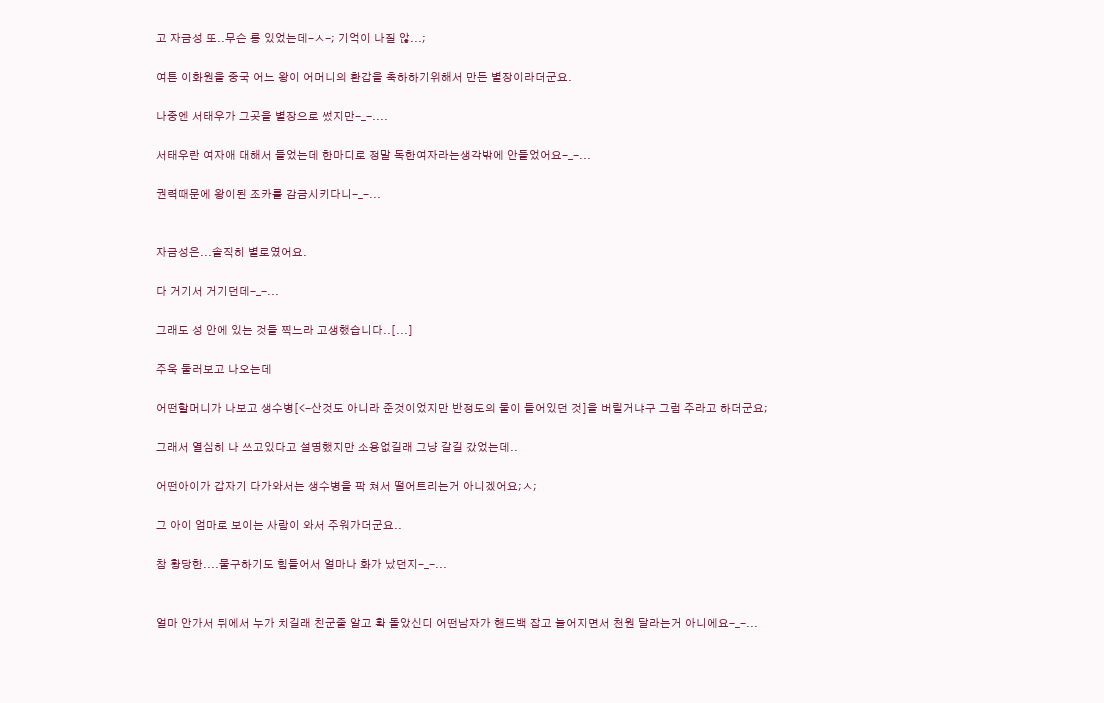고 자금성 또..무슨 릉 있었는데-ㅅ-; 기억이 나질 않...;

여튼 이화원을 중국 어느 왕이 어머니의 환갑을 축하하기위해서 만든 별장이라더군요.

나중엔 서태우가 그곳을 별장으로 썼지만-_-....

서태우란 여자애 대해서 들었는데 한마디로 정말 독한여자라는생각밖에 안들었어요-_-...

권력때문에 왕이된 조카를 감금시키다니-_-...


자금성은...솔직히 별로였어요.

다 거기서 거기던데-_-...

그래도 성 안에 있는 것들 찍느라 고생했습니다..[...]

주욱 둘러보고 나오는데

어떤할머니가 나보고 생수병[<-산것도 아니라 준것이었지만 반정도의 물이 들어있던 것]을 버릴거냐구 그럼 주라고 하더군요;

그래서 열심히 나 쓰고있다고 설명했지만 소용없길래 그냥 갈길 갔었는데..

어떤아이가 갑자기 다가와서는 생수병을 팍 쳐서 떨어트리는거 아니겠어요;ㅅ;

그 아이 엄마로 보이는 사람이 와서 주워가더군요..

참 황당한....물구하기도 힘들어서 얼마나 화가 났던지-_-...


얼마 안가서 뒤에서 누가 치길래 친군줄 알고 확 돌았신디 어떤남자가 핸드백 잡고 늘어지면서 천원 달라는거 아니에요-_-...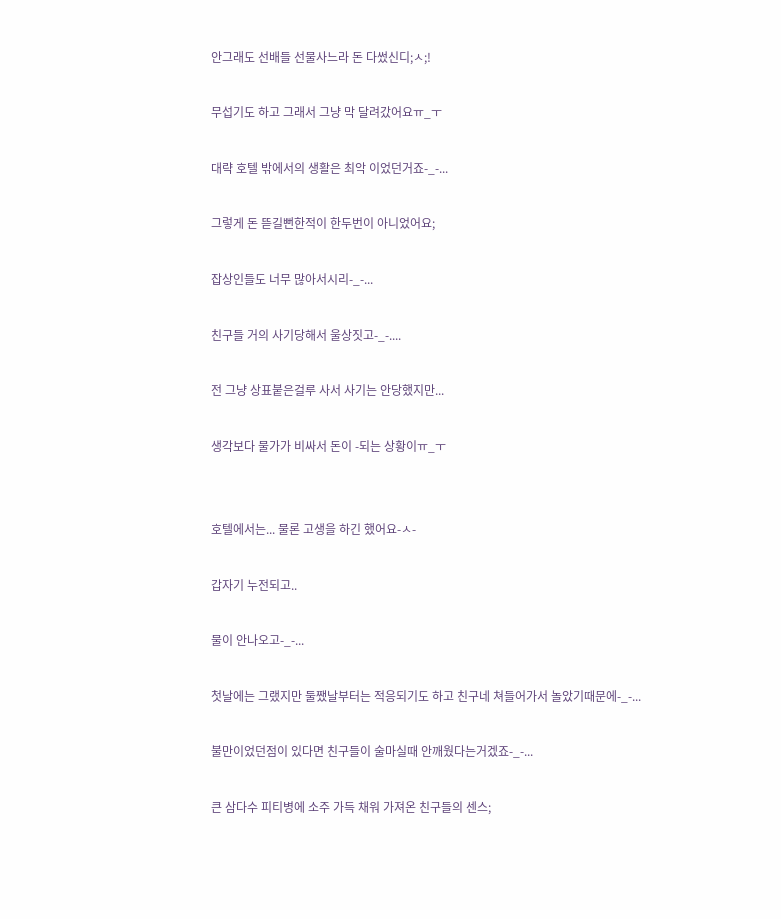안그래도 선배들 선물사느라 돈 다썼신디;ㅅ;!

무섭기도 하고 그래서 그냥 막 달려갔어요ㅠ_ㅜ

대략 호텔 밖에서의 생활은 최악 이었던거죠-_-...

그렇게 돈 뜯길뻔한적이 한두번이 아니었어요;

잡상인들도 너무 많아서시리-_-...

친구들 거의 사기당해서 울상짓고-_-....

전 그냥 상표붙은걸루 사서 사기는 안당했지만...

생각보다 물가가 비싸서 돈이 -되는 상황이ㅠ_ㅜ


호텔에서는... 물론 고생을 하긴 했어요-ㅅ-

갑자기 누전되고..

물이 안나오고-_-...

첫날에는 그랬지만 둘쨌날부터는 적응되기도 하고 친구네 쳐들어가서 놀았기때문에-_-...

불만이었던점이 있다면 친구들이 술마실때 안깨웠다는거겠죠-_-...

큰 삼다수 피티병에 소주 가득 채워 가져온 친구들의 센스;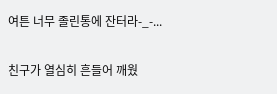여튼 너무 졸린통에 잔터라-_-...

친구가 열심히 흔들어 깨웠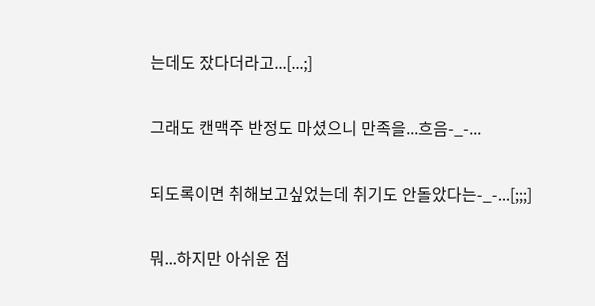는데도 잤다더라고...[...;]

그래도 캔맥주 반정도 마셨으니 만족을...흐음-_-...

되도록이면 취해보고싶었는데 취기도 안돌았다는-_-...[;;;]

뭐...하지만 아쉬운 점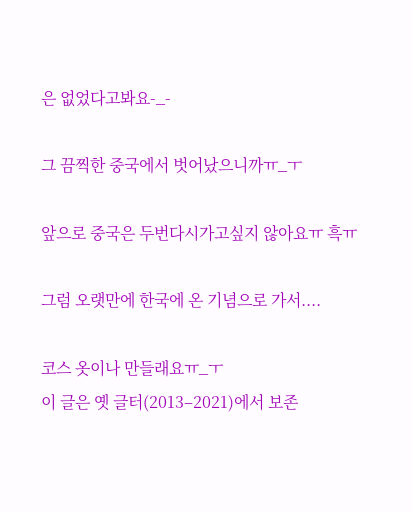은 없었다고봐요-_-

그 끔찍한 중국에서 벗어났으니까ㅠ_ㅜ

앞으로 중국은 두번다시가고싶지 않아요ㅠ 흑ㅠ

그럼 오랫만에 한국에 온 기념으로 가서....

코스 옷이나 만들래요ㅠ_ㅜ
이 글은 옛 글터(2013–2021)에서 보존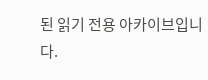된 읽기 전용 아카이브입니다.